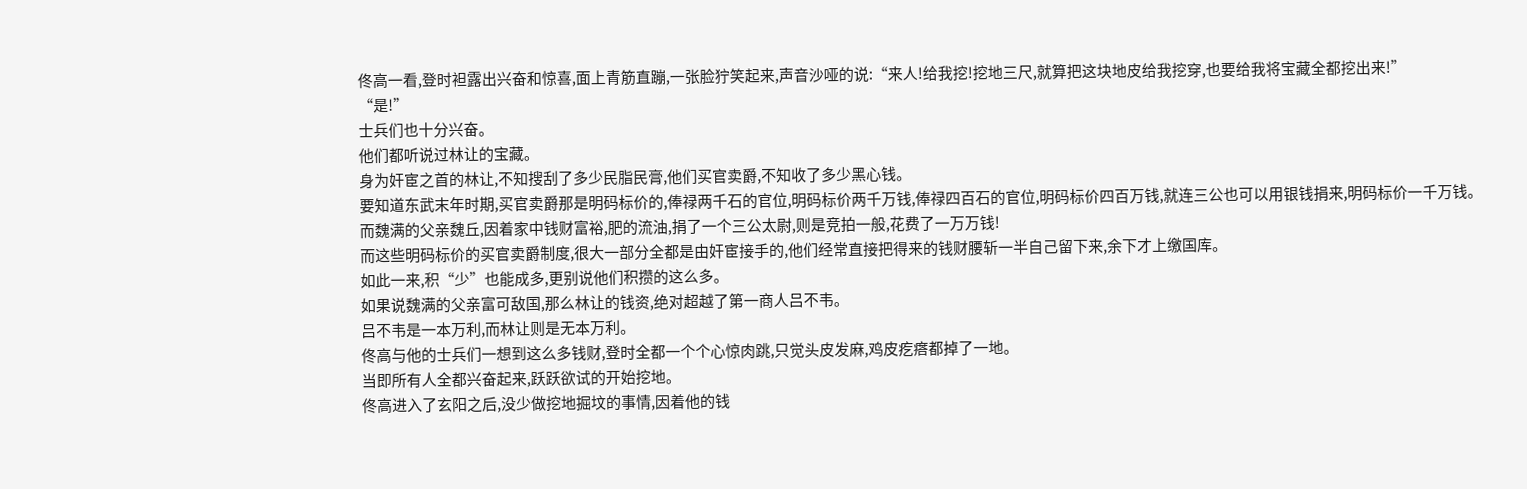佟高一看,登时袒露出兴奋和惊喜,面上青筋直蹦,一张脸狞笑起来,声音沙哑的说:“来人!给我挖!挖地三尺,就算把这块地皮给我挖穿,也要给我将宝藏全都挖出来!”
“是!”
士兵们也十分兴奋。
他们都听说过林让的宝藏。
身为奸宦之首的林让,不知搜刮了多少民脂民膏,他们买官卖爵,不知收了多少黑心钱。
要知道东武末年时期,买官卖爵那是明码标价的,俸禄两千石的官位,明码标价两千万钱,俸禄四百石的官位,明码标价四百万钱,就连三公也可以用银钱捐来,明码标价一千万钱。
而魏满的父亲魏丘,因着家中钱财富裕,肥的流油,捐了一个三公太尉,则是竞拍一般,花费了一万万钱!
而这些明码标价的买官卖爵制度,很大一部分全都是由奸宦接手的,他们经常直接把得来的钱财腰斩一半自己留下来,余下才上缴国库。
如此一来,积“少”也能成多,更别说他们积攒的这么多。
如果说魏满的父亲富可敌国,那么林让的钱资,绝对超越了第一商人吕不韦。
吕不韦是一本万利,而林让则是无本万利。
佟高与他的士兵们一想到这么多钱财,登时全都一个个心惊肉跳,只觉头皮发麻,鸡皮疙瘩都掉了一地。
当即所有人全都兴奋起来,跃跃欲试的开始挖地。
佟高进入了玄阳之后,没少做挖地掘坟的事情,因着他的钱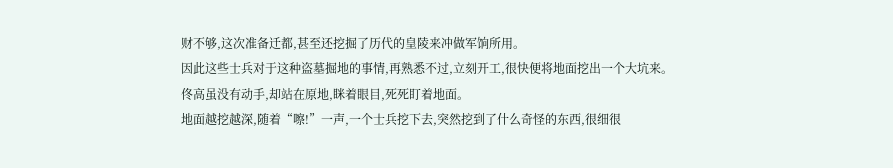财不够,这次准备迁都,甚至还挖掘了历代的皇陵来冲做军饷所用。
因此这些士兵对于这种盗墓掘地的事情,再熟悉不过,立刻开工,很快便将地面挖出一个大坑来。
佟高虽没有动手,却站在原地,眯着眼目,死死盯着地面。
地面越挖越深,随着“嚓!”一声,一个士兵挖下去,突然挖到了什么奇怪的东西,很细很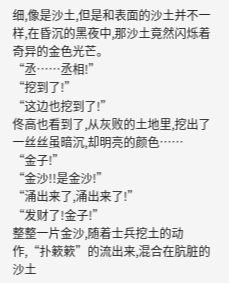细,像是沙土,但是和表面的沙土并不一样,在昏沉的黑夜中,那沙土竟然闪烁着奇异的金色光芒。
“丞……丞相!”
“挖到了!”
“这边也挖到了!”
佟高也看到了,从灰败的土地里,挖出了一丝丝虽暗沉,却明亮的颜色……
“金子!”
“金沙!!是金沙!”
“涌出来了,涌出来了!”
“发财了!金子!”
整整一片金沙,随着士兵挖土的动作,“扑簌簌”的流出来,混合在肮脏的沙土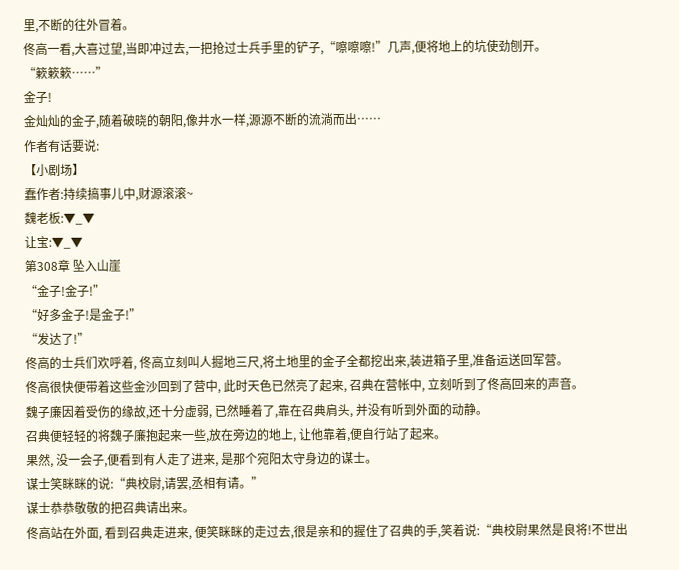里,不断的往外冒着。
佟高一看,大喜过望,当即冲过去,一把抢过士兵手里的铲子,“嚓嚓嚓!”几声,便将地上的坑使劲刨开。
“簌簌簌……”
金子!
金灿灿的金子,随着破晓的朝阳,像井水一样,源源不断的流淌而出……
作者有话要说:
【小剧场】
蠢作者:持续搞事儿中,财源滚滚~
魏老板:▼_▼
让宝:▼_▼
第308章 坠入山崖
“金子!金子!”
“好多金子!是金子!”
“发达了!”
佟高的士兵们欢呼着, 佟高立刻叫人掘地三尺,将土地里的金子全都挖出来,装进箱子里,准备运送回军营。
佟高很快便带着这些金沙回到了营中, 此时天色已然亮了起来, 召典在营帐中, 立刻听到了佟高回来的声音。
魏子廉因着受伤的缘故,还十分虚弱, 已然睡着了,靠在召典肩头, 并没有听到外面的动静。
召典便轻轻的将魏子廉抱起来一些,放在旁边的地上, 让他靠着,便自行站了起来。
果然, 没一会子,便看到有人走了进来, 是那个宛阳太守身边的谋士。
谋士笑眯眯的说:“典校尉,请罢,丞相有请。”
谋士恭恭敬敬的把召典请出来。
佟高站在外面, 看到召典走进来, 便笑眯眯的走过去,很是亲和的握住了召典的手,笑着说:“典校尉果然是良将!不世出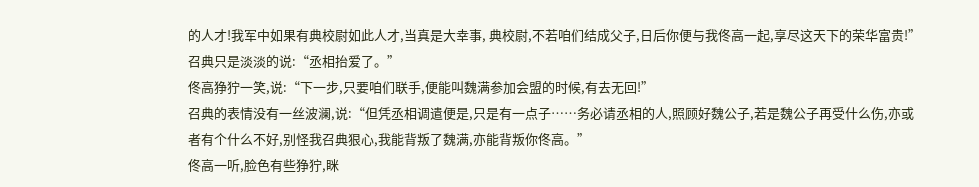的人才!我军中如果有典校尉如此人才,当真是大幸事, 典校尉,不若咱们结成父子,日后你便与我佟高一起,享尽这天下的荣华富贵!”
召典只是淡淡的说:“丞相抬爱了。”
佟高狰狞一笑,说:“下一步,只要咱们联手,便能叫魏满参加会盟的时候,有去无回!”
召典的表情没有一丝波澜,说:“但凭丞相调遣便是,只是有一点子……务必请丞相的人,照顾好魏公子,若是魏公子再受什么伤,亦或者有个什么不好,别怪我召典狠心,我能背叛了魏满,亦能背叛你佟高。”
佟高一听,脸色有些狰狞,眯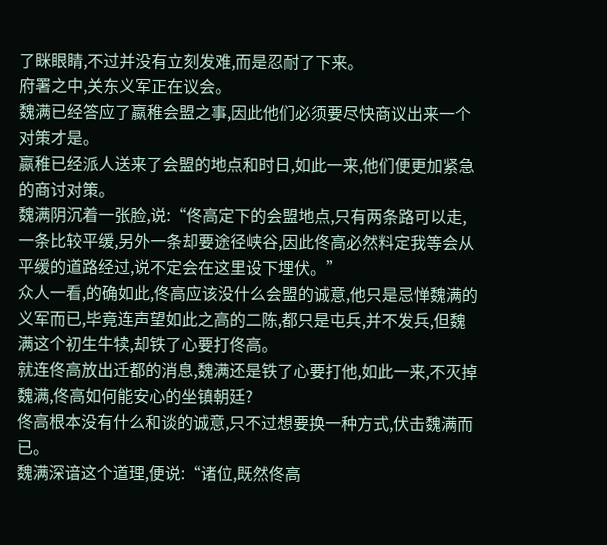了眯眼睛,不过并没有立刻发难,而是忍耐了下来。
府署之中,关东义军正在议会。
魏满已经答应了嬴稚会盟之事,因此他们必须要尽快商议出来一个对策才是。
嬴稚已经派人送来了会盟的地点和时日,如此一来,他们便更加紧急的商讨对策。
魏满阴沉着一张脸,说:“佟高定下的会盟地点,只有两条路可以走,一条比较平缓,另外一条却要途径峡谷,因此佟高必然料定我等会从平缓的道路经过,说不定会在这里设下埋伏。”
众人一看,的确如此,佟高应该没什么会盟的诚意,他只是忌惮魏满的义军而已,毕竟连声望如此之高的二陈,都只是屯兵,并不发兵,但魏满这个初生牛犊,却铁了心要打佟高。
就连佟高放出迁都的消息,魏满还是铁了心要打他,如此一来,不灭掉魏满,佟高如何能安心的坐镇朝廷?
佟高根本没有什么和谈的诚意,只不过想要换一种方式,伏击魏满而已。
魏满深谙这个道理,便说:“诸位,既然佟高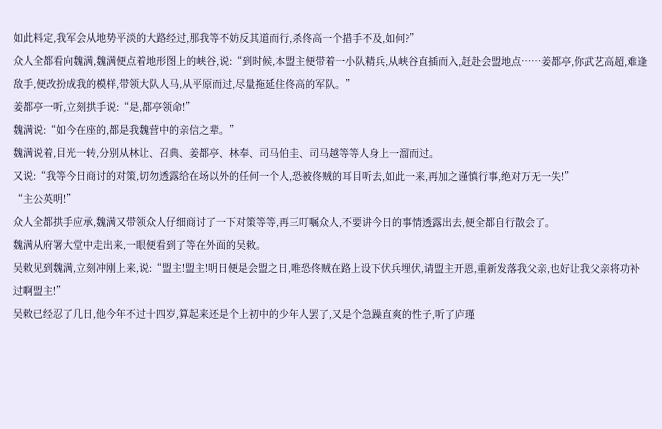如此料定,我军会从地势平淡的大路经过,那我等不妨反其道而行,杀佟高一个措手不及,如何?”
众人全都看向魏满,魏满便点着地形图上的峡谷,说:“到时候,本盟主便带着一小队精兵,从峡谷直插而入,赶赴会盟地点……姜都亭,你武艺高超,难逢敌手,便改扮成我的模样,带领大队人马,从平原而过,尽量拖延住佟高的军队。”
姜都亭一听,立刻拱手说:“是,都亭领命!”
魏满说:“如今在座的,都是我魏营中的亲信之辈。”
魏满说着,目光一转,分别从林让、召典、姜都亭、林奉、司马伯圭、司马越等等人身上一溜而过。
又说:“我等今日商讨的对策,切勿透露给在场以外的任何一个人,恐被佟贼的耳目听去,如此一来,再加之谨慎行事,绝对万无一失!”
“主公英明!”
众人全都拱手应承,魏满又带领众人仔细商讨了一下对策等等,再三叮嘱众人,不要讲今日的事情透露出去,便全都自行散会了。
魏满从府署大堂中走出来,一眼便看到了等在外面的吴敇。
吴敇见到魏满,立刻冲刚上来,说:“盟主!盟主!明日便是会盟之日,唯恐佟贼在路上设下伏兵埋伏,请盟主开恩,重新发落我父亲,也好让我父亲将功补过啊盟主!”
吴敇已经忍了几日,他今年不过十四岁,算起来还是个上初中的少年人罢了,又是个急躁直爽的性子,听了庐瑾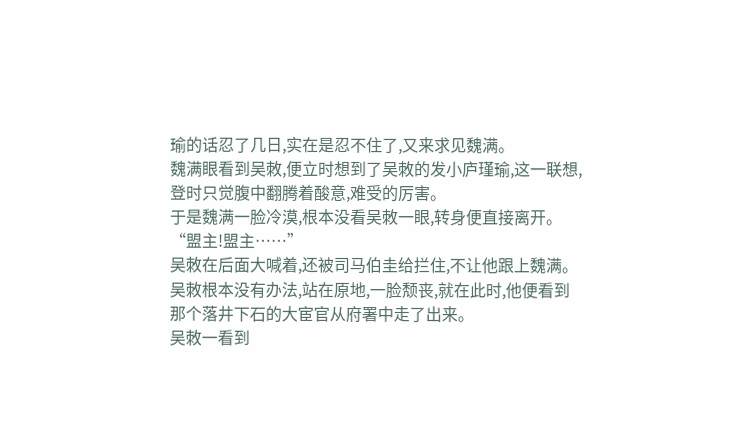瑜的话忍了几日,实在是忍不住了,又来求见魏满。
魏满眼看到吴敇,便立时想到了吴敇的发小庐瑾瑜,这一联想,登时只觉腹中翻腾着酸意,难受的厉害。
于是魏满一脸冷漠,根本没看吴敇一眼,转身便直接离开。
“盟主!盟主……”
吴敇在后面大喊着,还被司马伯圭给拦住,不让他跟上魏满。
吴敇根本没有办法,站在原地,一脸颓丧,就在此时,他便看到那个落井下石的大宦官从府署中走了出来。
吴敇一看到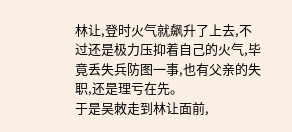林让,登时火气就飙升了上去,不过还是极力压抑着自己的火气,毕竟丢失兵防图一事,也有父亲的失职,还是理亏在先。
于是吴敇走到林让面前,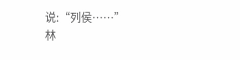说:“列侯……”
林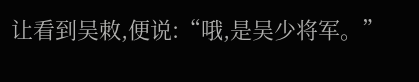让看到吴敇,便说:“哦,是吴少将军。”